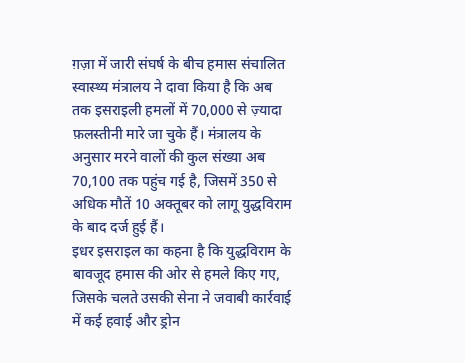ग़ज़ा में जारी संघर्ष के बीच हमास संचालित स्वास्थ्य मंत्रालय ने दावा किया है कि अब तक इसराइली हमलों में 70,000 से ज़्यादा फ़लस्तीनी मारे जा चुके हैं। मंत्रालय के अनुसार मरने वालों की कुल संख्या अब 70,100 तक पहुंच गई है, जिसमें 350 से अधिक मौतें 10 अक्तूबर को लागू युद्धविराम के बाद दर्ज हुई हैं।
इधर इसराइल का कहना है कि युद्धविराम के बावजूद हमास की ओर से हमले किए गए, जिसके चलते उसकी सेना ने जवाबी कार्रवाई में कई हवाई और ड्रोन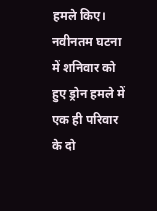हमले किए।
नवीनतम घटना में शनिवार को हुए ड्रोन हमले में एक ही परिवार के दो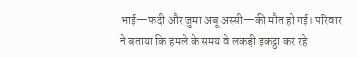भाई—फदी और जुमा अबू अस्सी—की मौत हो गई। परिवार ने बताया कि हमले के समय वे लकड़ी इकट्ठा कर रहे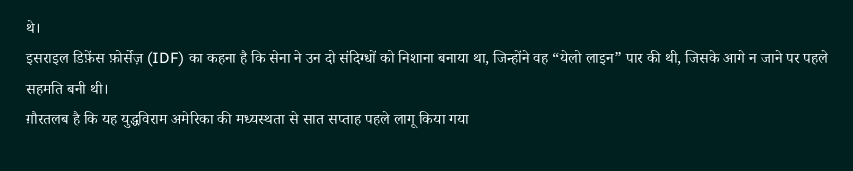थे।
इसराइल डिफ़ेंस फ़ोर्सेज़ (IDF) का कहना है कि सेना ने उन दो संदिग्धों को निशाना बनाया था, जिन्होंने वह “येलो लाइन” पार की थी, जिसके आगे न जाने पर पहले सहमति बनी थी।
ग़ौरतलब है कि यह युद्धविराम अमेरिका की मध्यस्थता से सात सप्ताह पहले लागू किया गया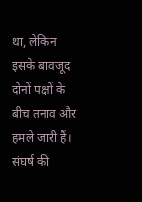था, लेकिन इसके बावजूद दोनों पक्षों के बीच तनाव और हमले जारी हैं।
संघर्ष की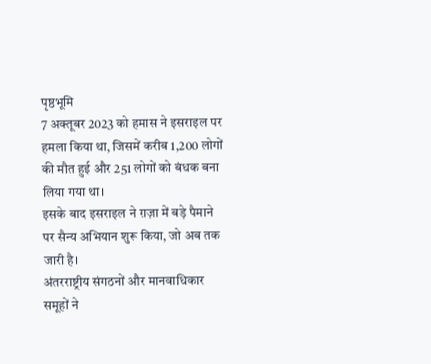पृष्ठभूमि
7 अक्तूबर 2023 को हमास ने इसराइल पर हमला किया था, जिसमें करीब 1,200 लोगों की मौत हुई और 251 लोगों को बंधक बना लिया गया था।
इसके बाद इसराइल ने ग़ज़ा में बड़े पैमाने पर सैन्य अभियान शुरू किया, जो अब तक जारी है।
अंतरराष्ट्रीय संगठनों और मानवाधिकार समूहों ने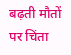बढ़ती मौतों पर चिंता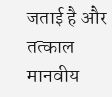जताई है और तत्काल मानवीय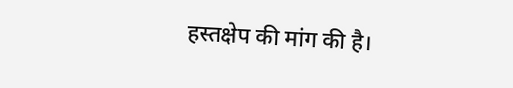हस्तक्षेप की मांग की है।